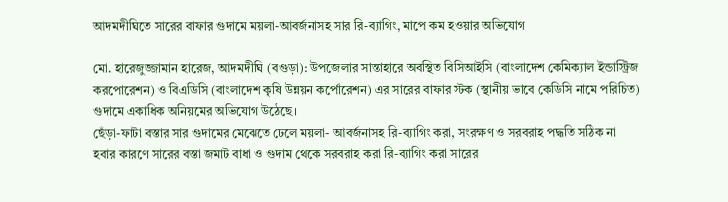আদমদীঘিতে সারের বাফার গুদামে ময়লা-আবর্জনাসহ সার রি-ব্যাগিং, মাপে কম হওয়ার অভিযোগ

মো. হারেজুজ্জামান হারেজ, আদমদীঘি (বগুড়া): উপজেলার সান্তাহারে অবস্থিত বিসিআইসি (বাংলাদেশ কেমিক্যাল ইন্ডাস্ট্রিজ করপোরেশন) ও বিএডিসি (বাংলাদেশ কৃষি উন্নয়ন কর্পোরেশন) এর সারের বাফার স্টক (স্থানীয় ভাবে কেডিসি নামে পরিচিত) গুদামে একাধিক অনিয়মের অভিযোগ উঠেছে।
ছেঁড়া-ফাটা বস্তার সার গুদামের মেঝেতে ঢেলে ময়লা- আবর্জনাসহ রি-ব্যাগিং করা, সংরক্ষণ ও সরবরাহ পদ্ধতি সঠিক না হবার কারণে সারের বস্তা জমাট বাধা ও গুদাম থেকে সরবরাহ করা রি-ব্যাগিং করা সারের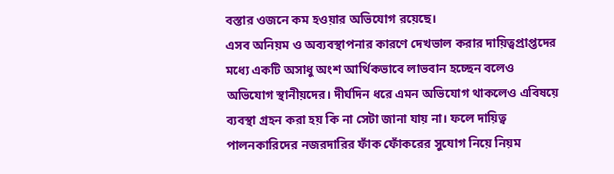বস্তার ওজনে কম হওয়ার অভিযোগ রয়েছে।
এসব অনিয়ম ও অব্যবস্থাপনার কারণে দেখভাল করার দায়িত্বপ্রাপ্তদের মধ্যে একটি অসাধু অংশ আর্থিকভাবে লাভবান হচ্ছেন বলেও অভিযোগ স্থানীয়দের। দীর্ঘদিন ধরে এমন অভিযোগ থাকলেও এবিষয়ে ব্যবস্থা গ্রহন করা হয় কি না সেটা জানা যায় না। ফলে দায়িত্ব পালনকারিদের নজরদারির ফাঁক ফোঁকরের সুযোগ নিয়ে নিয়ম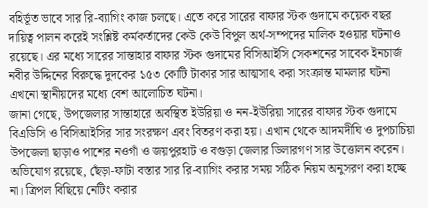বহির্ভূত ভাবে সার রি-ব্যাগিং কাজ চলছে। এতে করে সারের বাফার স্টক গুদামে কয়েক বছর দায়িত্ব পালন করেই সংশ্লিষ্ট কর্মকর্তাদের কেউ কেউ বিপুল অর্থ-সম্পদের মালিক হওয়ার ঘটনাও রয়েছে। এর মধ্যে সারের সান্তাহার বাফার স্টক গুদামের বিসিআইসি সেকশনের সাবেক ইনচার্জ নবীর উদ্দিনের বিরুদ্ধে দুদকের ১৫৩ কোটি টাকার সার আত্মসাৎ করা সংক্রান্ত মামলার ঘটনা এখনো স্থানীয়দের মধ্যে বেশ আলোচিত ঘটনা।
জানা গেছে, উপজেলার সান্তাহারে অবস্থিত ইউরিয়া ও নন-ইউরিয়া সারের বাফার স্টক গুদামে বিএডিসি ও বিসিআইসির সার সংরক্ষণ এবং বিতরণ করা হয়। এখান থেকে আদমদীঘি ও দুপচাচিয়া উপজেলা ছাড়াও পাশের নওগাঁ ও জয়পুরহাট ও বগুড়া জেলার ডিলারগণ সার উত্তোলন করেন। অভিযোগ রয়েছে, ছেঁড়া-ফাটা বস্তার সার রি-ব্যাগিং করার সময় সঠিক নিয়ম অনুসরণ করা হচ্ছে না। ত্রিপল বিছিয়ে নেটিং করার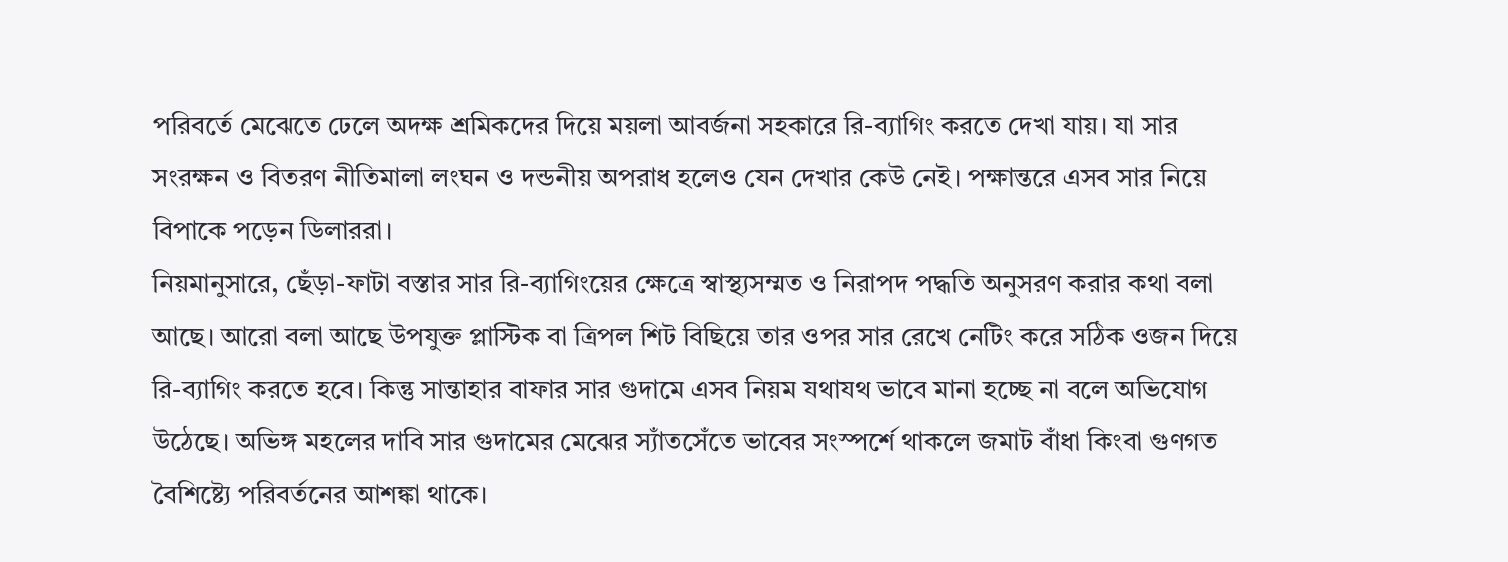পরিবর্তে মেঝেতে ঢেলে অদক্ষ শ্রমিকদের দিয়ে ময়লা আবর্জনা সহকারে রি-ব্যাগিং করতে দেখা যায়। যা সার সংরক্ষন ও বিতরণ নীতিমালা লংঘন ও দন্ডনীয় অপরাধ হলেও যেন দেখার কেউ নেই। পক্ষান্তরে এসব সার নিয়ে বিপাকে পড়েন ডিলাররা।
নিয়মানুসারে, ছেঁড়া-ফাটা বস্তার সার রি-ব্যাগিংয়ের ক্ষেত্রে স্বাস্থ্যসম্মত ও নিরাপদ পদ্ধতি অনুসরণ করার কথা বলা আছে। আরো বলা আছে উপযুক্ত প্লাস্টিক বা ত্রিপল শিট বিছিয়ে তার ওপর সার রেখে নেটিং করে সঠিক ওজন দিয়ে রি-ব্যাগিং করতে হবে। কিন্তু সান্তাহার বাফার সার গুদামে এসব নিয়ম যথাযথ ভাবে মানা হচ্ছে না বলে অভিযোগ উঠেছে। অভিঙ্গ মহলের দাবি সার গুদামের মেঝের স্যাঁতসেঁতে ভাবের সংস্পর্শে থাকলে জমাট বাঁধা কিংবা গুণগত বৈশিষ্ট্যে পরিবর্তনের আশঙ্কা থাকে।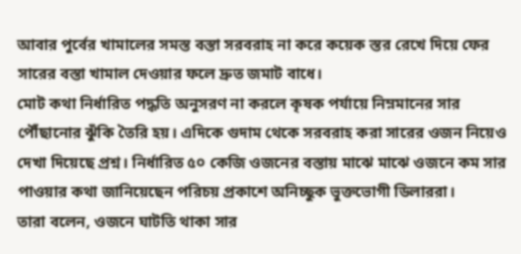আবার পুর্বের খামালের সমস্ত বস্তা সরবরাহ না করে কয়েক স্তর রেখে দিয়ে ফের সারের বস্তা খামাল দেওয়ার ফলে দ্রুত জমাট বাধে।
মোট কথা নির্ধারিত পদ্ধতি অনুসরণ না করলে কৃষক পর্যায়ে নিম্নমানের সার পৌঁছানোর ঝুঁকি তৈরি হয়। এদিকে গুদাম থেকে সরবরাহ করা সারের ওজন নিয়েও দেখা দিয়েছে প্রশ্ন। নির্ধারিত ৫০ কেজি ওজনের বস্তায় মাঝে মাঝে ওজনে কম সার পাওয়ার কথা জানিয়েছেন পরিচয় প্রকাশে অনিচ্ছুক ভুক্তভোগী ডিলাররা।
তারা বলেন, ওজনে ঘাটতি থাকা সার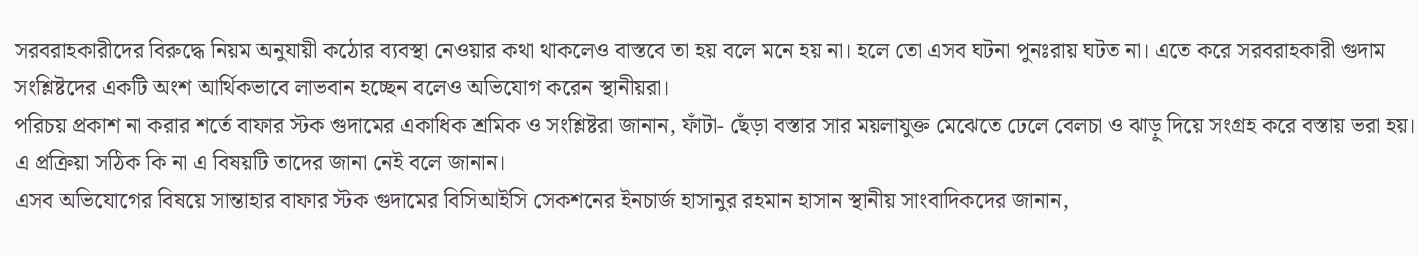সরবরাহকারীদের বিরুদ্ধে নিয়ম অনুযায়ী কঠোর ব্যবস্থা নেওয়ার কথা থাকলেও বাস্তবে তা হয় বলে মনে হয় না। হলে তো এসব ঘটনা পুনঃরায় ঘটত না। এতে করে সরবরাহকারী গুদাম সংশ্লিষ্টদের একটি অংশ আর্থিকভাবে লাভবান হচ্ছেন বলেও অভিযোগ করেন স্থানীয়রা।
পরিচয় প্রকাশ না করার শর্তে বাফার স্টক গুদামের একাধিক শ্রমিক ও সংশ্লিষ্টরা জানান, ফাঁটা- ছেঁড়া বস্তার সার ময়লাযুক্ত মেঝেতে ঢেলে বেলচা ও ঝাড়ু দিয়ে সংগ্রহ করে বস্তায় ভরা হয়। এ প্রক্রিয়া সঠিক কি না এ বিষয়টি তাদের জানা নেই বলে জানান।
এসব অভিযোগের বিষয়ে সান্তাহার বাফার স্টক গুদামের বিসিআইসি সেকশনের ইনচার্জ হাসানুর রহমান হাসান স্থানীয় সাংবাদিকদের জানান,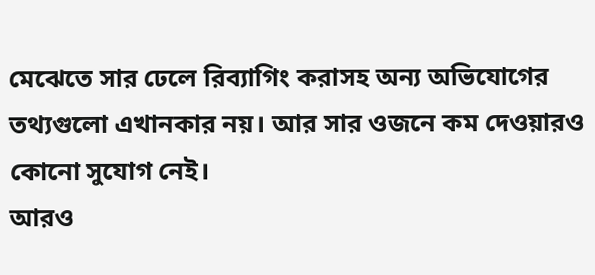মেঝেতে সার ঢেলে রিব্যাগিং করাসহ অন্য অভিযোগের তথ্যগুলো এখানকার নয়। আর সার ওজনে কম দেওয়ারও কোনো সুযোগ নেই।
আরও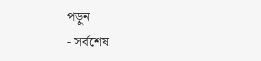পড়ুন
- সর্বশেষ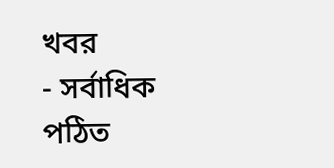খবর
- সর্বাধিক পঠিত